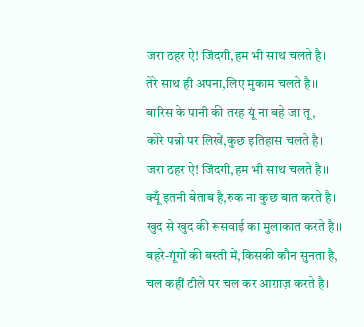जरा ठहर ऐ! जिंदगी,हम भी साथ चलते है।
तेरे साथ ही अपना,लिए मुकाम चलते है।।
बारिस के पानी की तरह यूं ना बहे जा तू,
कोरे पन्नो पर लिखें,कुछ इतिहास चलते है।
जरा ठहर ऐ! जिंदगी,हम भी साथ चलते है।।
क्यूँ इतनी बेताब है,रुक ना कुछ बात करते है।
खुद से खुद की रूसवाई का मुलाकात करते है।।
बहरे-गूंगों की बस्ती में,किसकी कौन सुनता है,
चल कहीं टीले पर चल कर आग़ाज़ करते है।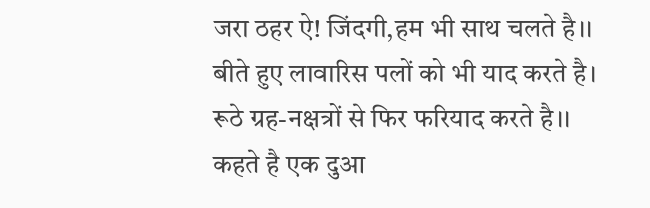जरा ठहर ऐ! जिंदगी,हम भी साथ चलते है।।
बीते हुए लावारिस पलों को भी याद करते है।
रूठे ग्रह-नक्षत्रों से फिर फरियाद करते है।।
कहते है एक दुआ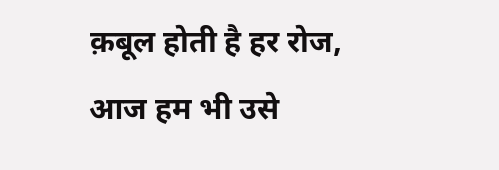क़बूल होती है हर रोज,
आज हम भी उसे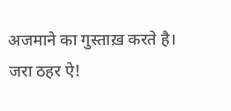अजमाने का गुस्ताख़ करते है।
जरा ठहर ऐ!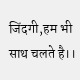जिंदगी,हम भी साथ चलते है।।